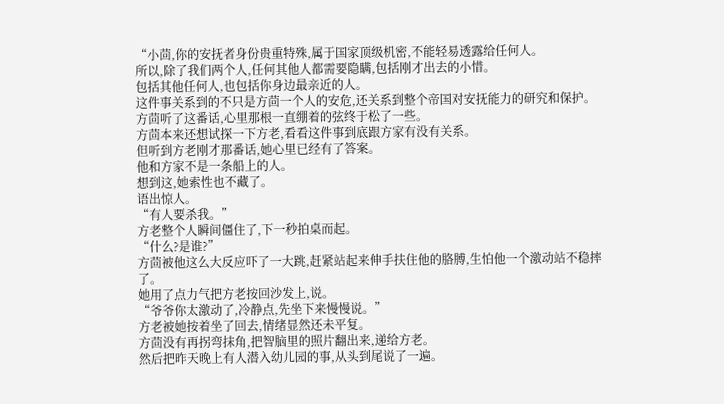“小茴,你的安抚者身份贵重特殊,属于国家顶级机密,不能轻易透露给任何人。
所以,除了我们两个人,任何其他人都需要隐瞒,包括刚才出去的小惜。
包括其他任何人,也包括你身边最亲近的人。
这件事关系到的不只是方茴一个人的安危,还关系到整个帝国对安抚能力的研究和保护。
方茴听了这番话,心里那根一直绷着的弦终于松了一些。
方茴本来还想试探一下方老,看看这件事到底跟方家有没有关系。
但听到方老刚才那番话,她心里已经有了答案。
他和方家不是一条船上的人。
想到这,她索性也不藏了。
语出惊人。
“有人要杀我。”
方老整个人瞬间僵住了,下一秒拍桌而起。
“什么?是谁?”
方茴被他这么大反应吓了一大跳,赶紧站起来伸手扶住他的胳膊,生怕他一个激动站不稳摔了。
她用了点力气把方老按回沙发上,说。
“爷爷你太激动了,冷静点,先坐下来慢慢说。”
方老被她按着坐了回去,情绪显然还未平复。
方茴没有再拐弯抹角,把智脑里的照片翻出来,递给方老。
然后把昨天晚上有人潜入幼儿园的事,从头到尾说了一遍。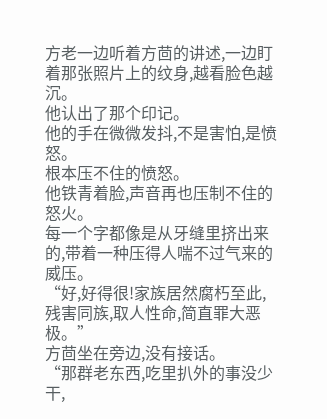方老一边听着方茴的讲述,一边盯着那张照片上的纹身,越看脸色越沉。
他认出了那个印记。
他的手在微微发抖,不是害怕,是愤怒。
根本压不住的愤怒。
他铁青着脸,声音再也压制不住的怒火。
每一个字都像是从牙缝里挤出来的,带着一种压得人喘不过气来的威压。
“好,好得很!家族居然腐朽至此,残害同族,取人性命,简直罪大恶极。”
方茴坐在旁边,没有接话。
“那群老东西,吃里扒外的事没少干,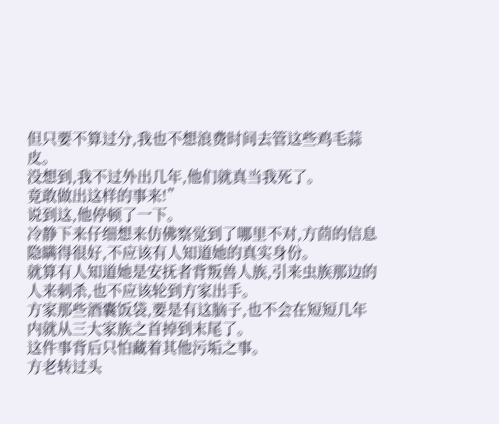但只要不算过分,我也不想浪费时间去管这些鸡毛蒜皮。
没想到,我不过外出几年,他们就真当我死了。
竟敢做出这样的事来!”
说到这,他停顿了一下。
冷静下来仔细想来仿佛察觉到了哪里不对,方茴的信息隐瞒得很好,不应该有人知道她的真实身份。
就算有人知道她是安抚者背叛兽人族,引来虫族那边的人来刺杀,也不应该轮到方家出手。
方家那些酒囊饭袋,要是有这脑子,也不会在短短几年内就从三大家族之首掉到末尾了。
这件事背后只怕藏着其他污垢之事。
方老转过头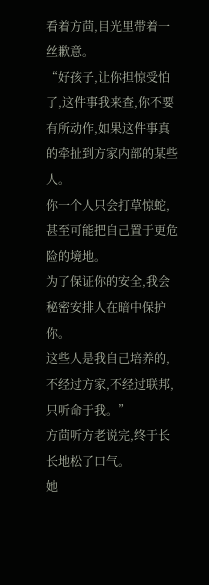看着方茴,目光里带着一丝歉意。
“好孩子,让你担惊受怕了,这件事我来查,你不要有所动作,如果这件事真的牵扯到方家内部的某些人。
你一个人只会打草惊蛇,甚至可能把自己置于更危险的境地。
为了保证你的安全,我会秘密安排人在暗中保护你。
这些人是我自己培养的,不经过方家,不经过联邦,只听命于我。”
方茴听方老说完,终于长长地松了口气。
她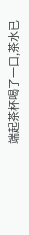端起茶杯喝了一口,茶水已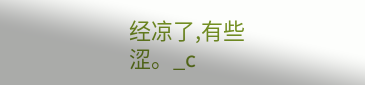经凉了,有些涩。_c